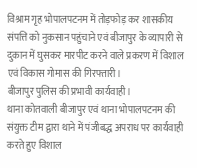विश्राम गृह भोपालपटनम में तोड़फोड़ कर शासकीय संपत्ति को नुकसान पहुंचाने एवं बीजापुर के व्यापारी से दुकान में घुसकर मारपीट करने वाले प्रकरण में विशाल एवं विकास गोमास की गिरफ्तारी।
बीजापुर पुलिस की प्रभावी कार्यवाही।
थाना कोतवाली बीजापुर एवं थाना भोपालपटनम की संयुक्त टीम द्वारा थाने में पंजीबद्ध अपराध पर कार्यवाही करते हुए विशाल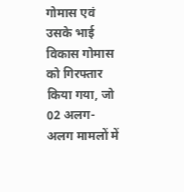गोमास एवं उसके भाई विकास गोमास को गिरफ्तार किया गया, जो 02 अलग-अलग मामलों में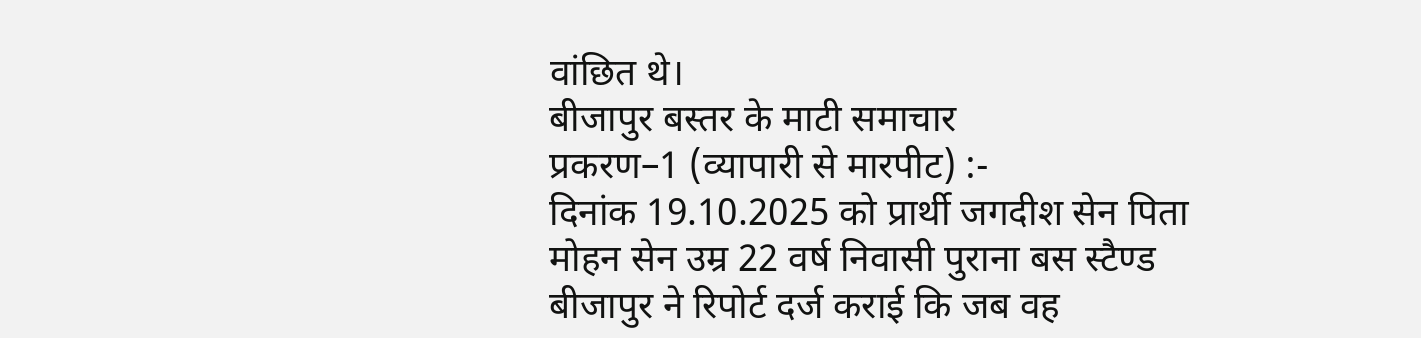वांछित थे।
बीजापुर बस्तर के माटी समाचार
प्रकरण–1 (व्यापारी से मारपीट) :-
दिनांक 19.10.2025 को प्रार्थी जगदीश सेन पिता मोहन सेन उम्र 22 वर्ष निवासी पुराना बस स्टैण्ड बीजापुर ने रिपोर्ट दर्ज कराई कि जब वह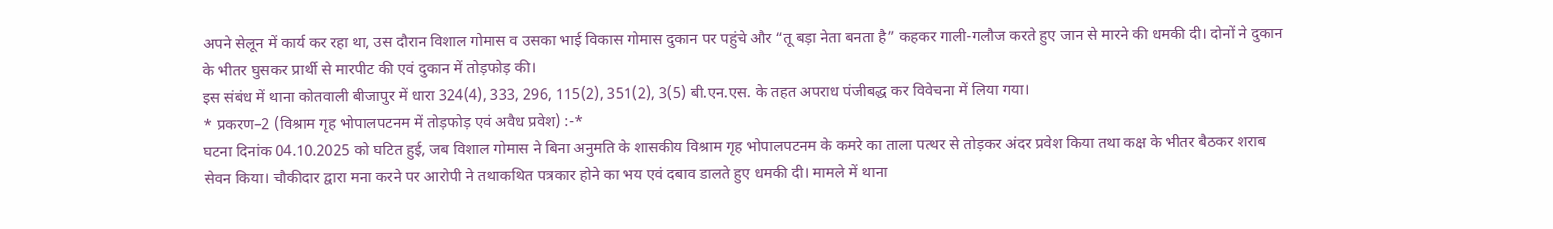अपने सेलून में कार्य कर रहा था, उस दौरान विशाल गोमास व उसका भाई विकास गोमास दुकान पर पहुंचे और “तू बड़ा नेता बनता है” कहकर गाली-गलौज करते हुए जान से मारने की धमकी दी। दोनों ने दुकान के भीतर घुसकर प्रार्थी से मारपीट की एवं दुकान में तोड़फोड़ की।
इस संबंध में थाना कोतवाली बीजापुर में धारा 324(4), 333, 296, 115(2), 351(2), 3(5) बी.एन.एस. के तहत अपराध पंजीबद्ध कर विवेचना में लिया गया।
* प्रकरण–2 (विश्राम गृह भोपालपटनम में तोड़फोड़ एवं अवैध प्रवेश) :-*
घटना दिनांक 04.10.2025 को घटित हुई, जब विशाल गोमास ने बिना अनुमति के शासकीय विश्राम गृह भोपालपटनम के कमरे का ताला पत्थर से तोड़कर अंदर प्रवेश किया तथा कक्ष के भीतर बैठकर शराब सेवन किया। चौकीदार द्वारा मना करने पर आरोपी ने तथाकथित पत्रकार होने का भय एवं दबाव डालते हुए धमकी दी। मामले में थाना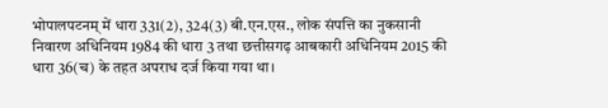भोपालपटनम् में धारा 331(2), 324(3) बी.एन.एस., लोक संपत्ति का नुकसानी निवारण अधिनियम 1984 की धारा 3 तथा छत्तीसगढ़ आबकारी अधिनियम 2015 की धारा 36(च) के तहत अपराध दर्ज किया गया था।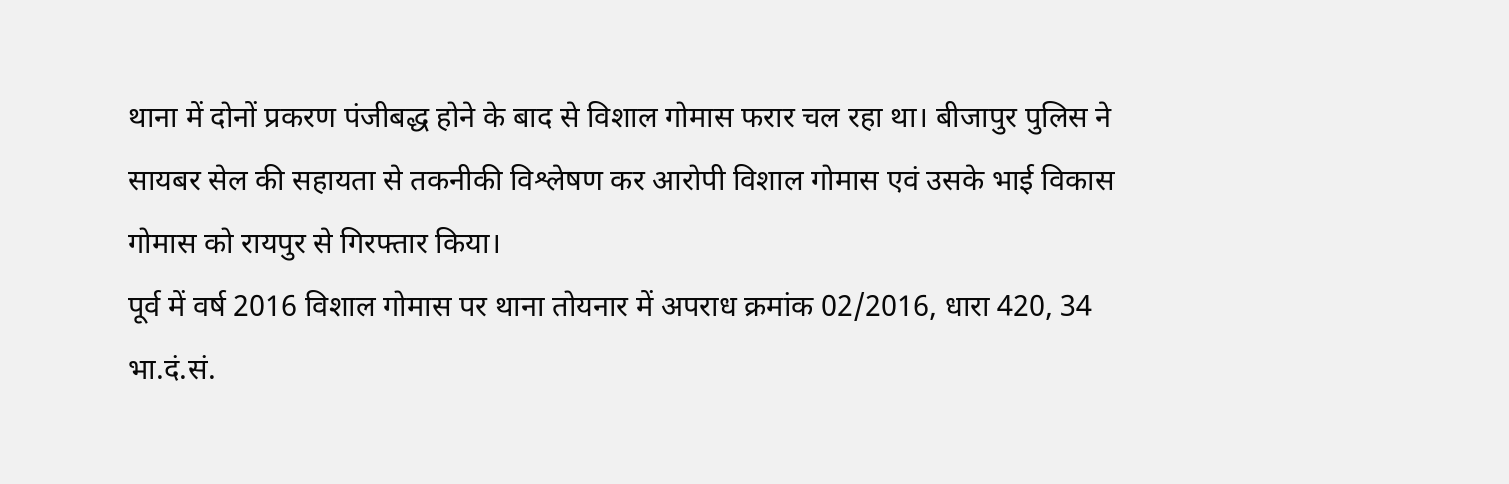थाना में दोनों प्रकरण पंजीबद्ध होने के बाद से विशाल गोमास फरार चल रहा था। बीजापुर पुलिस ने सायबर सेल की सहायता से तकनीकी विश्लेषण कर आरोपी विशाल गोमास एवं उसके भाई विकास गोमास को रायपुर से गिरफ्तार किया।
पूर्व में वर्ष 2016 विशाल गोमास पर थाना तोयनार में अपराध क्रमांक 02/2016, धारा 420, 34 भा.दं.सं.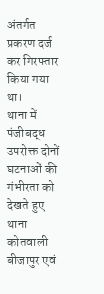अंतर्गत प्रकरण दर्ज कर गिरफ्तार किया गया था।
थाना में पंजीबद्ध उपरोक्त दोनों घटनाओं की गंभीरता को देखते हुए थाना कोतवाली बीजापुर एवं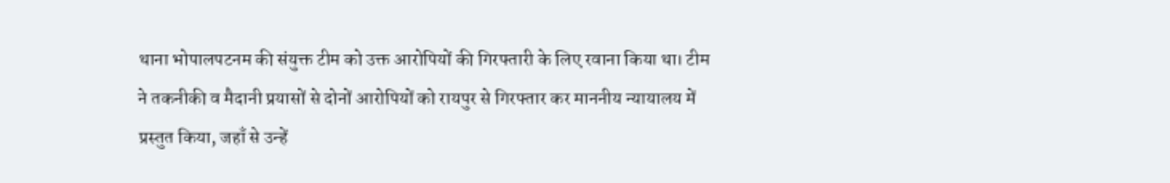थाना भोपालपटनम की संयुक्त टीम को उक्त आरोपियों की गिरफ्तारी के लिए रवाना किया था। टीम ने तकनीकी व मैदानी प्रयासों से दोनों आरोपियों को रायपुर से गिरफ्तार कर माननीय न्यायालय में प्रस्तुत किया, जहाँ से उन्हें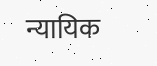न्यायिक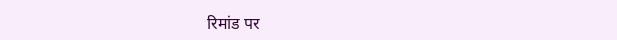रिमांड पर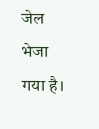जेल भेजा गया है।